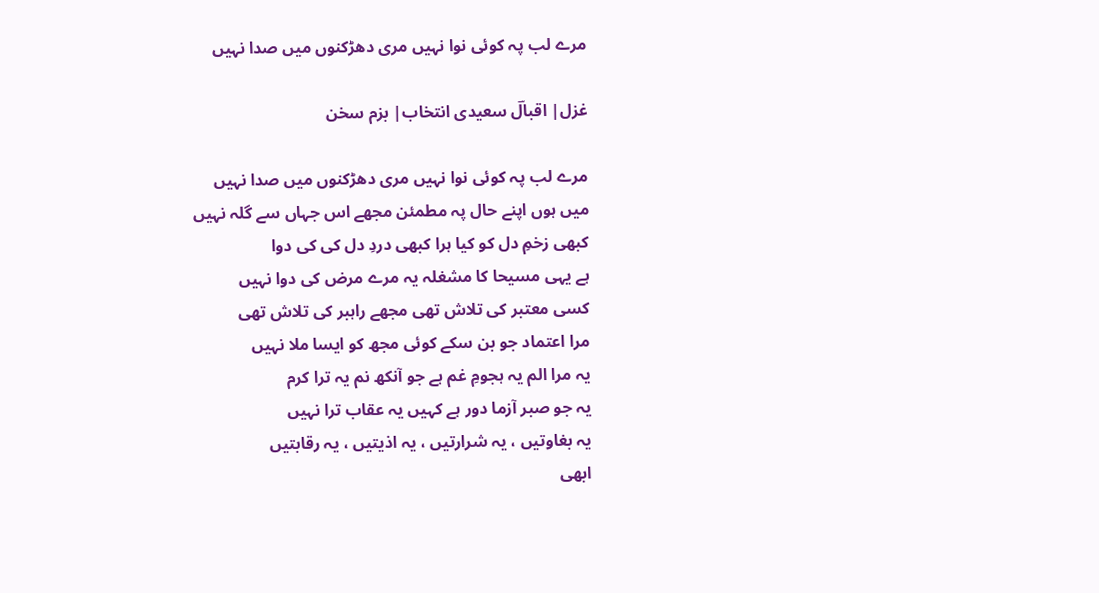مرے لب پہ کوئی نوا نہیں مری دھڑکنوں میں صدا نہیں

غزل| اقبالؔ سعیدی انتخاب| بزم سخن

مرے لب پہ کوئی نوا نہیں مری دھڑکنوں میں صدا نہیں
میں ہوں اپنے حال پہ مطمئن مجھے اس جہاں سے گلہ نہیں
کبھی زخمِ دل کو کیا ہرا کبھی دردِ دل کی کی دوا
ہے یہی مسیحا کا مشغلہ یہ مرے مرض کی دوا نہیں
کسی معتبر کی تلاش تھی مجھے راہبر کی تلاش تھی
مرا اعتماد جو بن سکے کوئی مجھ کو ایسا ملا نہیں
یہ مرا الم یہ ہجومِ غم ہے جو آنکھ نم یہ ترا کرم
یہ جو صبر آزما دور ہے کہیں یہ عقاب ترا نہیں
یہ بغاوتیں ، یہ شرارتیں ، یہ اذیتیں ، یہ رقابتیں
ابھی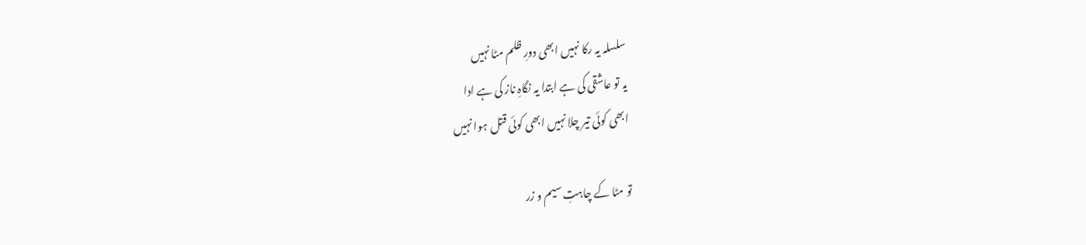سلسلہ یہ رکا نہیں ابھی دورِ ظلم مٹا نہیں
یہ تو عاشقی کی ہے ابتدا یہ نگاہِ ناز کی ہے ادا
ابھی کوئی تیر چلا نہیں ابھی کوئی قتل ہوا نہیں

تو مٹا کے چاہتِ سیم و زر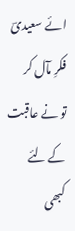ائے سعیدیؔ فکرِ مآل کر
تو نے عاقبت کے لئے کبھی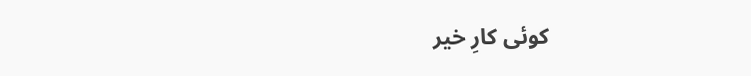کوئی کارِ خیر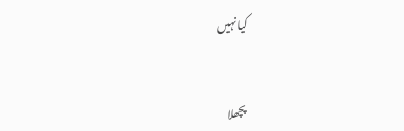کیا نہیں


پچھلا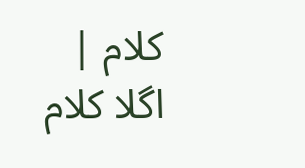کلام | اگلا کلام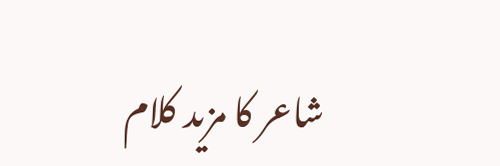شاعر کا مزید کلام